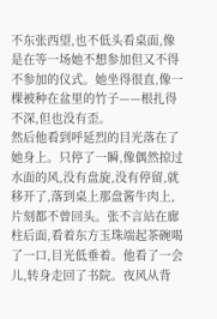不东张西望,也不低头看桌面,像是在等一场她不想参加但又不得不参加的仪式。她坐得很直,像一棵被种在盆里的竹子——根扎得不深,但也没有歪。
然后他看到呼延烈的目光落在了她身上。只停了一瞬,像偶然掠过水面的风,没有盘旋,没有停留,就移开了,落到桌上那盘酱牛肉上,片刻都不曾回头。张不言站在廊柱后面,看着东方玉珠端起茶碗喝了一口,目光低垂着。他看了一会儿,转身走回了书院。夜风从背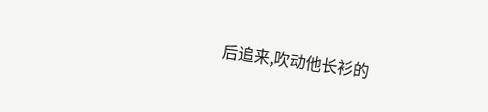后追来,吹动他长衫的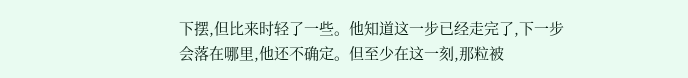下摆,但比来时轻了一些。他知道这一步已经走完了,下一步会落在哪里,他还不确定。但至少在这一刻,那粒被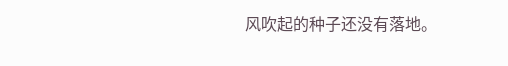风吹起的种子还没有落地。